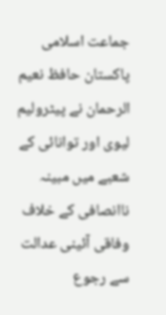جماعت اسلامی پاکستان حافظ نعیم الرحمان نے پیٹرولیم لیوی اور توانائی کے شعبے میں مبینہ ناانصافی کے خلاف وفاقی آئینی عدالت سے رجوع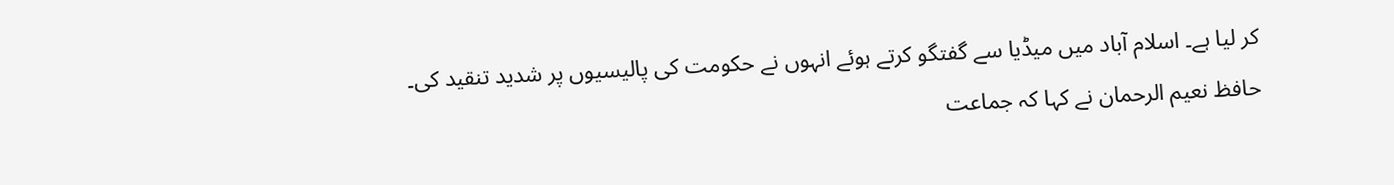کر لیا ہے۔ اسلام آباد میں میڈیا سے گفتگو کرتے ہوئے انہوں نے حکومت کی پالیسیوں پر شدید تنقید کی۔
حافظ نعیم الرحمان نے کہا کہ جماعت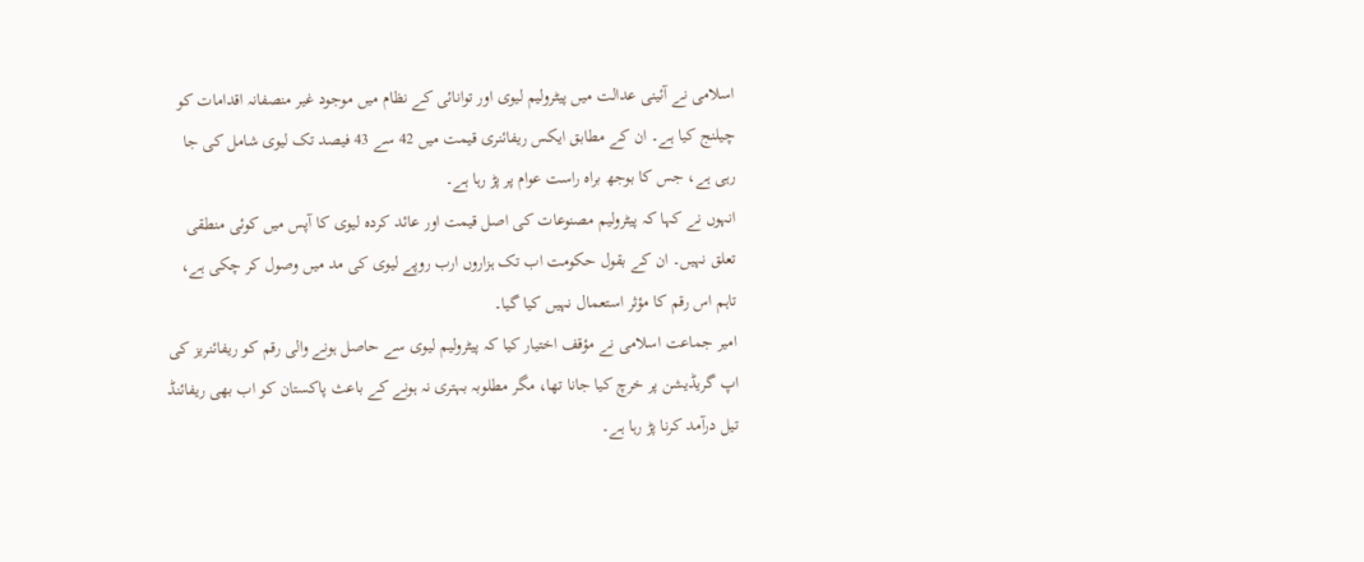اسلامی نے آئینی عدالت میں پیٹرولیم لیوی اور توانائی کے نظام میں موجود غیر منصفانہ اقدامات کو چیلنج کیا ہے۔ ان کے مطابق ایکس ریفائنری قیمت میں 42 سے 43 فیصد تک لیوی شامل کی جا رہی ہے، جس کا بوجھ براہ راست عوام پر پڑ رہا ہے۔
انہوں نے کہا کہ پیٹرولیم مصنوعات کی اصل قیمت اور عائد کردہ لیوی کا آپس میں کوئی منطقی تعلق نہیں۔ ان کے بقول حکومت اب تک ہزاروں ارب روپے لیوی کی مد میں وصول کر چکی ہے، تاہم اس رقم کا مؤثر استعمال نہیں کیا گیا۔
امیر جماعت اسلامی نے مؤقف اختیار کیا کہ پیٹرولیم لیوی سے حاصل ہونے والی رقم کو ریفائنریز کی اپ گریڈیشن پر خرچ کیا جانا تھا، مگر مطلوبہ بہتری نہ ہونے کے باعث پاکستان کو اب بھی ریفائنڈ تیل درآمد کرنا پڑ رہا ہے۔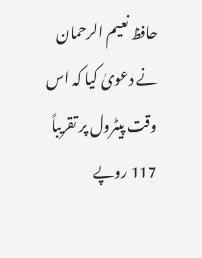حافظ نعیم الرحمان نے دعویٰ کیا کہ اس وقت پیٹرول پر تقریباً 117 روپے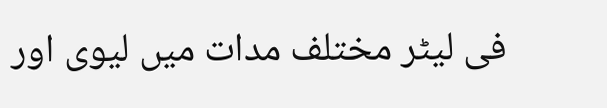فی لیٹر مختلف مدات میں لیوی اور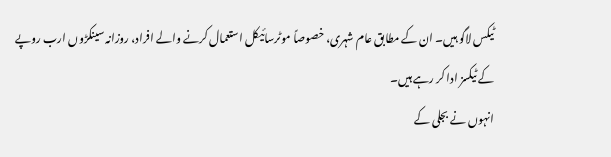ٹیکس لاگو ہیں۔ ان کے مطابق عام شہری، خصوصاً موٹرسائیکل استعمال کرنے والے افراد، روزانہ سینکڑوں ارب روپے کے ٹیکسز ادا کر رہے ہیں۔
انہوں نے بجلی کے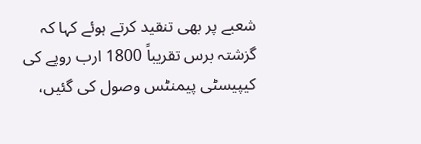شعبے پر بھی تنقید کرتے ہوئے کہا کہ گزشتہ برس تقریباً 1800 ارب روپے کی کیپیسٹی پیمنٹس وصول کی گئیں،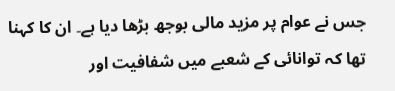جس نے عوام پر مزید مالی بوجھ بڑھا دیا ہے۔ ان کا کہنا تھا کہ توانائی کے شعبے میں شفافیت اور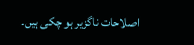اصلاحات ناگزیر ہو چکی ہیں۔